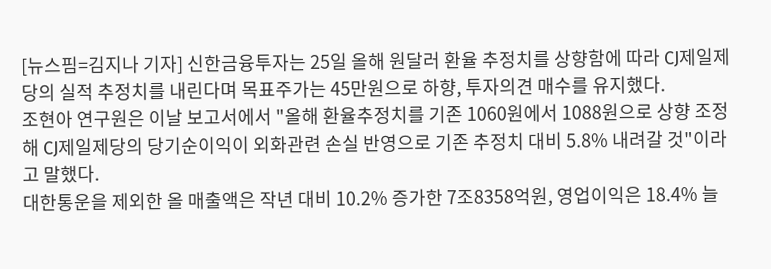[뉴스핌=김지나 기자] 신한금융투자는 25일 올해 원달러 환율 추정치를 상향함에 따라 CJ제일제당의 실적 추정치를 내린다며 목표주가는 45만원으로 하향, 투자의견 매수를 유지했다.
조현아 연구원은 이날 보고서에서 "올해 환율추정치를 기존 1060원에서 1088원으로 상향 조정해 CJ제일제당의 당기순이익이 외화관련 손실 반영으로 기존 추정치 대비 5.8% 내려갈 것"이라고 말했다.
대한통운을 제외한 올 매출액은 작년 대비 10.2% 증가한 7조8358억원, 영업이익은 18.4% 늘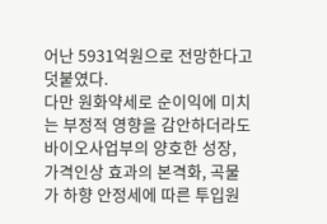어난 5931억원으로 전망한다고 덧붙였다.
다만 원화약세로 순이익에 미치는 부정적 영향을 감안하더라도 바이오사업부의 양호한 성장, 가격인상 효과의 본격화, 곡물가 하향 안정세에 따른 투입원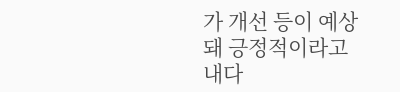가 개선 등이 예상돼 긍정적이라고 내다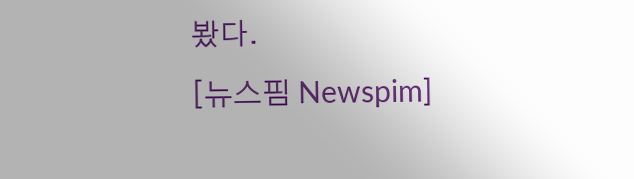봤다.
[뉴스핌 Newspim]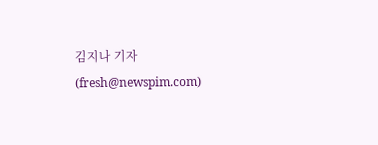김지나 기자 (fresh@newspim.com)